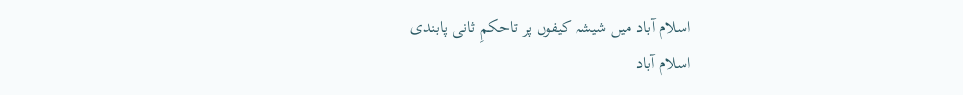اسلام آباد میں شیشہ کیفوں پر تاحکمِ ثانی پابندی
اسلام آباد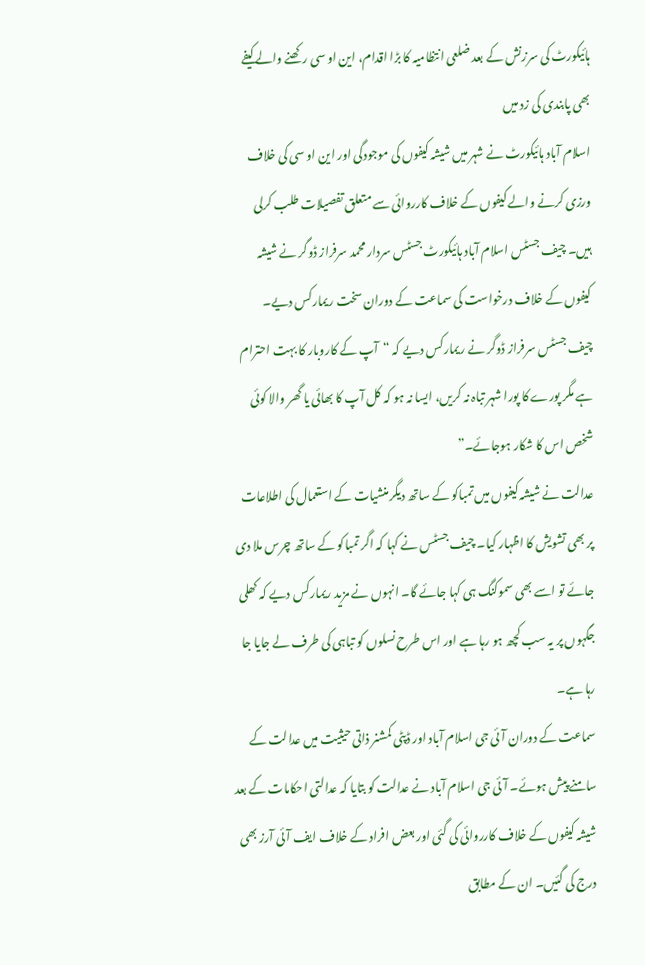ہائیکورٹ کی سرزنش کے بعد ضلعی انتظامیہ کا بڑا اقدام، این او سی رکھنے والے کیفے بھی پابندی کی زد میں
اسلام آباد ہائیکورٹ نے شہر میں شیشہ کیفوں کی موجودگی اور این او سی کی خلاف ورزی کرنے والے کیفوں کے خلاف کارروائی سے متعلق تفصیلات طلب کرلی ہیں۔ چیف جسٹس اسلام آباد ہائیکورٹ جسٹس سردار محمد سرفراز ڈوگر نے شیشہ کیفوں کے خلاف درخواست کی سماعت کے دوران سخت ریمارکس دیے۔
چیف جسٹس سرفراز ڈوگر نے ریمارکس دیے کہ “آپ کے کاروبار کا بہت احترام ہے مگر پورے کا پورا شہر تباہ نہ کریں، ایسا نہ ہو کہ کل آپ کا بھائی یا گھر والا کوئی شخص اس کا شکار ہوجائے۔”
عدالت نے شیشہ کیفوں میں تمباکو کے ساتھ دیگر منشیات کے استعمال کی اطلاعات پر بھی تشویش کا اظہار کیا۔ چیف جسٹس نے کہا کہ اگر تمباکو کے ساتھ چرس ملا دی جائے تو اسے بھی سموکنگ ہی کہا جائے گا۔ انہوں نے مزید ریمارکس دیے کہ کھلی جگہوں پر یہ سب کچھ ہو رہا ہے اور اس طرح نسلوں کو تباہی کی طرف لے جایا جا رہا ہے۔
سماعت کے دوران آئی جی اسلام آباد اور ڈپٹی کمشنر ذاتی حیثیت میں عدالت کے سامنے پیش ہوئے۔ آئی جی اسلام آباد نے عدالت کو بتایا کہ عدالتی احکامات کے بعد شیشہ کیفوں کے خلاف کارروائی کی گئی اور بعض افراد کے خلاف ایف آئی آرز بھی درج کی گئیں۔ ان کے مطابق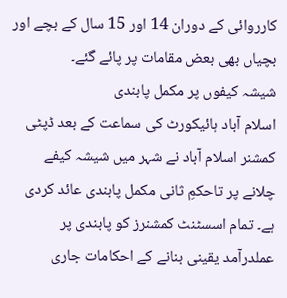کارروائی کے دوران 14 اور 15 سال کے بچے اور بچیاں بھی بعض مقامات پر پائے گئے۔
شیشہ کیفوں پر مکمل پابندی
اسلام آباد ہائیکورٹ کی سماعت کے بعد ڈپٹی کمشنر اسلام آباد نے شہر میں شیشہ کیفے چلانے پر تاحکمِ ثانی مکمل پابندی عائد کردی ہے۔ تمام اسسٹنٹ کمشنرز کو پابندی پر عملدرآمد یقینی بنانے کے احکامات جاری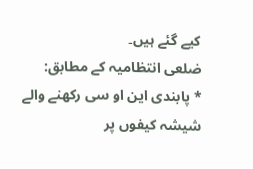کیے گئے ہیں۔
ضلعی انتظامیہ کے مطابق:
* پابندی این او سی رکھنے والے شیشہ کیفوں پر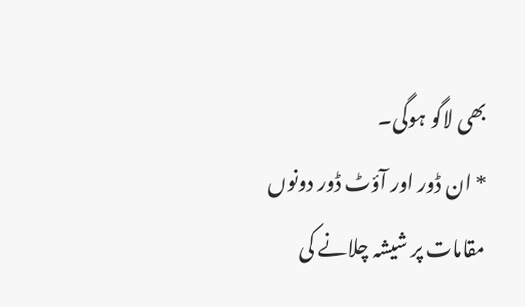بھی لاگو ہوگی۔
* ان ڈور اور آؤٹ ڈور دونوں مقامات پر شیشہ چلانے کی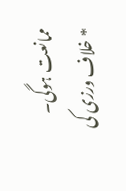ممانعت ہوگی۔
* خلاف ورزی کی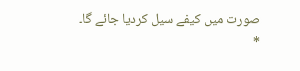صورت میں کیفے سیل کردیا جائے گا۔
*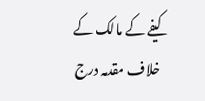کیفے کے مالک کے خلاف مقدمہ درج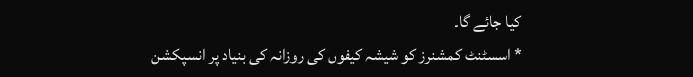کیا جائے گا۔
* اسسٹنٹ کمشنرز کو شیشہ کیفوں کی روزانہ کی بنیاد پر انسپکشن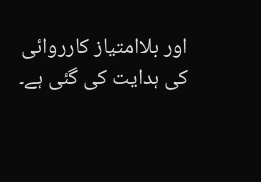اور بلاامتیاز کارروائی کی ہدایت کی گئی ہے۔